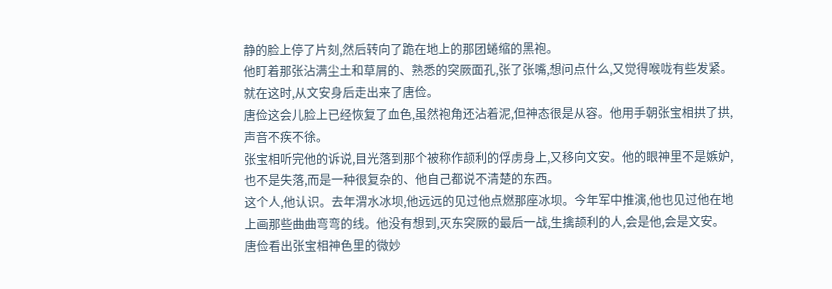静的脸上停了片刻,然后转向了跪在地上的那团蜷缩的黑袍。
他盯着那张沾满尘土和草屑的、熟悉的突厥面孔,张了张嘴,想问点什么,又觉得喉咙有些发紧。就在这时,从文安身后走出来了唐俭。
唐俭这会儿脸上已经恢复了血色,虽然袍角还沾着泥,但神态很是从容。他用手朝张宝相拱了拱,声音不疾不徐。
张宝相听完他的诉说,目光落到那个被称作颉利的俘虏身上,又移向文安。他的眼神里不是嫉妒,也不是失落,而是一种很复杂的、他自己都说不清楚的东西。
这个人,他认识。去年渭水冰坝,他远远的见过他点燃那座冰坝。今年军中推演,他也见过他在地上画那些曲曲弯弯的线。他没有想到,灭东突厥的最后一战,生擒颉利的人,会是他,会是文安。
唐俭看出张宝相神色里的微妙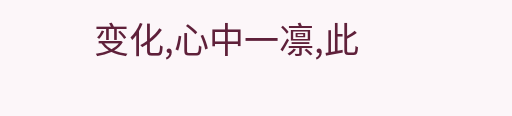变化,心中一凛,此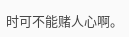时可不能赌人心啊。